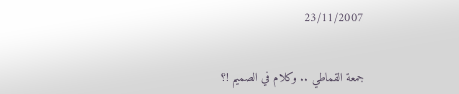23/11/2007


جمعة القماطي .. وكلام في الصميم !؟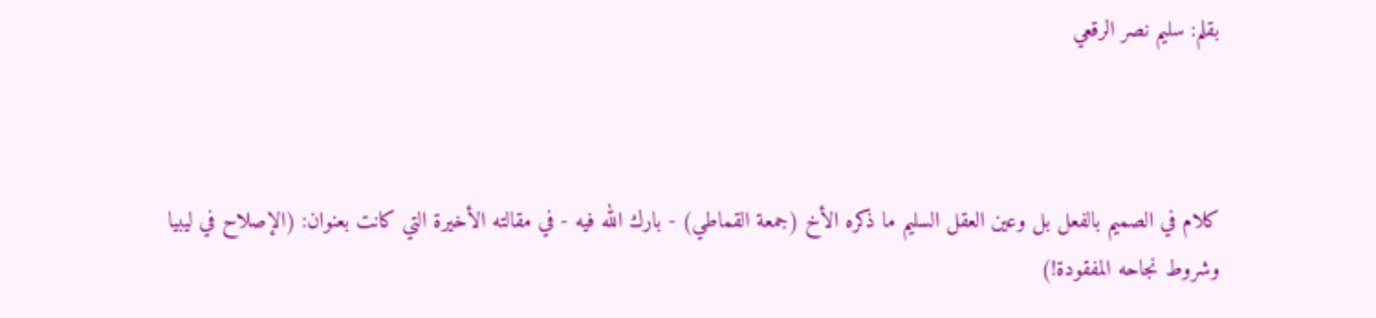بقلم: سليم نصر الرقعي



كلام في الصميم بالفعل بل وعين العقل السليم ما ذكره الأخ (جمعة القماطي) - بارك الله فيه - في مقالته الأخيرة التي كانت بعنوان: (الإصلاح في ليبيا وشروط نجاحه المفقودة!)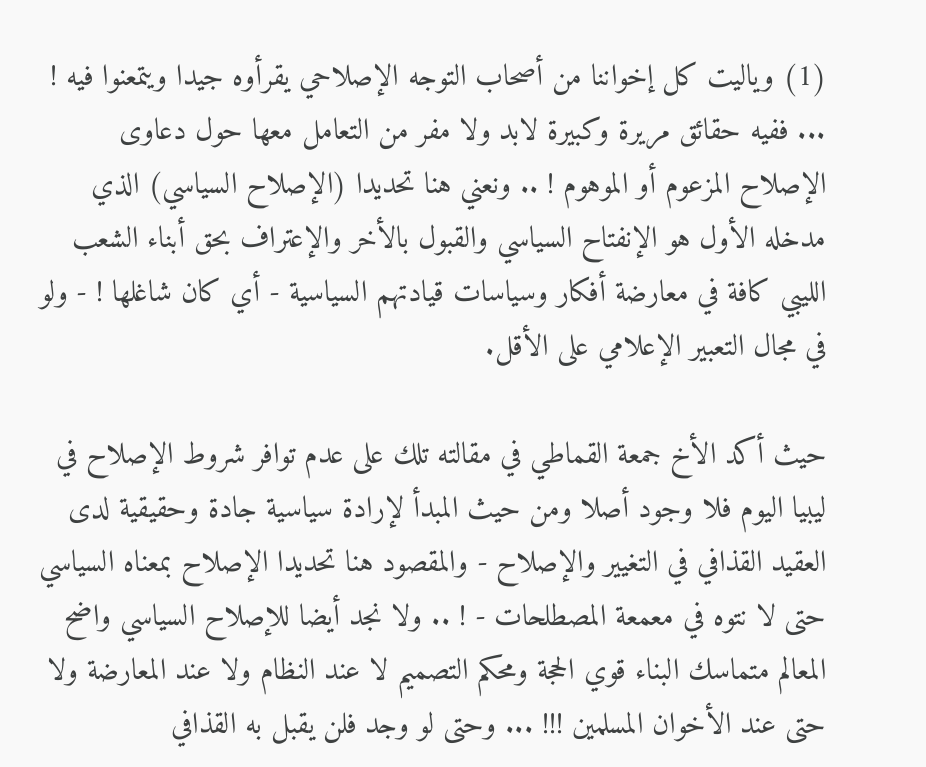(1) وياليت كل إخواننا من أصحاب التوجه الإصلاحي يقرأوه جيدا ويتمعنوا فيه ! ... ففيه حقائق مريرة وكبيرة لابد ولا مفر من التعامل معها حول دعاوى الإصلاح المزعوم أو الموهوم ! .. ونعني هنا تحديدا (الإصلاح السياسي) الذي مدخله الأول هو الإنفتاح السياسي والقبول بالأخر والإعتراف بحق أبناء الشعب الليبي كافة في معارضة أفكار وسياسات قيادتهم السياسية - أي كان شاغلها ! - ولو في مجال التعبير الإعلامي على الأقل.

حيث أكد الأخ جمعة القماطي في مقالته تلك على عدم توافر شروط الإصلاح في ليبيا اليوم فلا وجود أصلا ومن حيث المبدأ لإرادة سياسية جادة وحقيقية لدى العقيد القذافي في التغيير والإصلاح - والمقصود هنا تحديدا الإصلاح بمعناه السياسي حتى لا نتوه في معمعة المصطلحات - ! .. ولا نجد أيضا للإصلاح السياسي واضح المعالم متماسك البناء قوي الحجة ومحكم التصميم لا عند النظام ولا عند المعارضة ولا حتى عند الأخوان المسلمين !!! ... وحتى لو وجد فلن يقبل به القذافي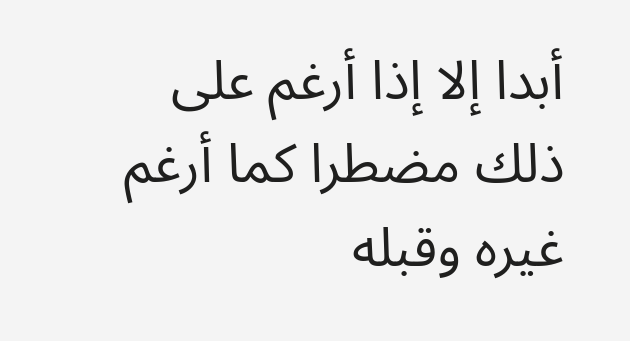أبدا إلا إذا أرغم على ذلك مضطرا كما أرغم غيره وقبله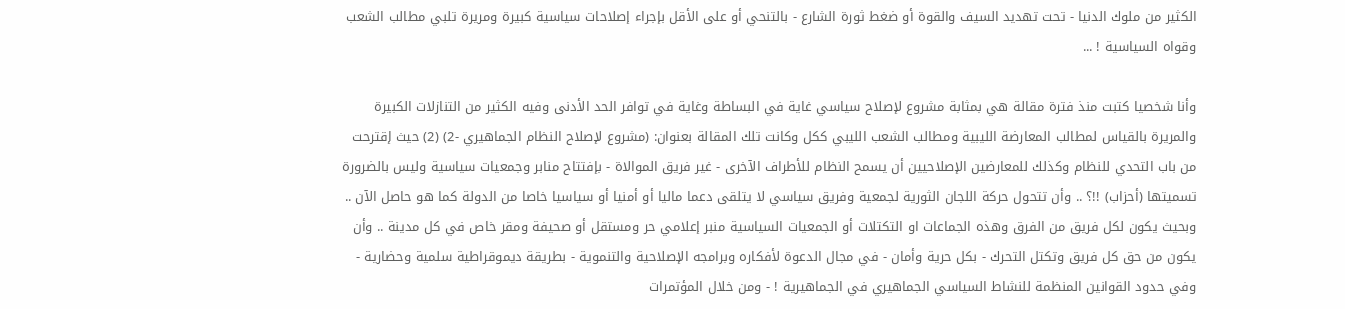الكثير من ملوك الدنيا - تحت تهديد السيف والقوة أو ضغط ثورة الشارع - بالتنحي أو على الأقل بإجراء إصلاحات سياسية كبيرة ومريرة تلبي مطالب الشعب وقواه السياسية ! ...

وأنا شخصيا كتبت منذ فترة مقالة هي بمثابة مشروع لإصلاح سياسي غاية في البساطة وغاية في توافر الحد الأدنى وفيه الكثير من التنازلات الكبيرة والمريرة بالقياس لمطالب المعارضة الليبية ومطالب الشعب الليبي ككل وكانت تلك المقالة بعنوان: (مشروع لإصلاح النظام الجماهيري -2) (2) حيث إقترحت من باب التحدي للنظام وكذلك للمعارضين الإصلاحيين أن يسمح النظام للأطراف الآخرى - غير فريق الموالاة - بإفتتاح منابر وجمعيات سياسية وليس بالضرورة تسميتها (أحزاب) !!؟ .. وأن تتحول حركة اللجان الثورية لجمعية وفريق سياسي لا يتلقى دعما ماليا أو أمنيا أو سياسيا خاصا من الدولة كما هو حاصل الآن .. وبحيث يكون لكل فريق من الفرق وهذه الجماعات او التكتلات أو الجمعيات السياسية منبر إعلامي حر ومستقل أو صحيفة ومقر خاص في كل مدينة .. وأن يكون من حق كل فريق وتكتل التحرك - بكل حرية وأمان - في مجال الدعوة لأفكاره وبرامجه الإصلاحية والتنموية - بطريقة ديموقراطية سلمية وحضارية - وفي حدود القوانين المنظمة للنشاط السياسي الجماهيري في الجماهيرية ! - ومن خلال المؤتمرات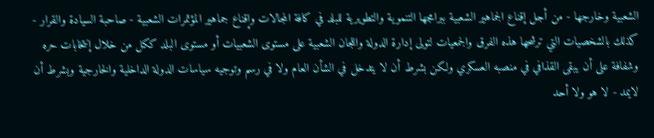الشعبية وخارجها - من أجل إقناع الجماهير الشعبية ببرامجها التنموية والتطويرية للبلد في كافة المجالات وإقناع جماهير المؤتمرات الشعبية - صاحبة السيادة والقرار - كذلك بالشخصيات التي ترشحها هذه الفرق والجمعيات لتولى إدارة الدولة واللجان الشعبية على مستوى الشعبيات أو مستوى البلد ككل من خلال إنتخابات حره وشفافة على أن يبقى القذافي في منصبه العسكري ولكن بشرط أن لا يتدخل في الشأن العام ولا في رسم وتوجيه سياسات الدولة الداخلية والخارجية وبشرط أن لايمد - لا هو ولا أحد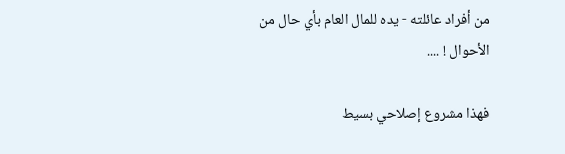من أفراد عائلته - يده للمال العام بأي حال من الأحوال ! ....

فهذا مشروع إصلاحي بسيط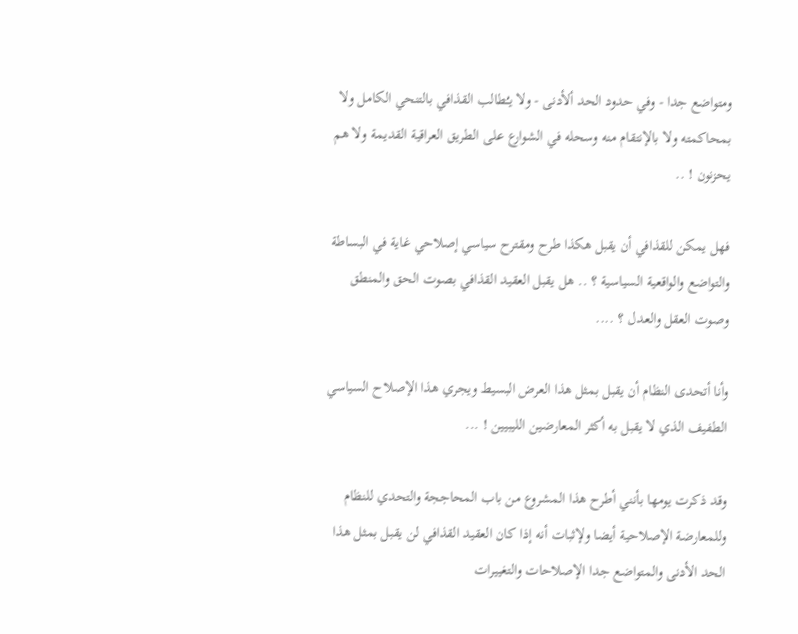ومتواضع جدا - وفي حدود الحد ألأدنى - ولا يـُطالب القذافي بالتنحي الكامل ولا بمحاكمته ولا بالإنتقام منه وسحله في الشوارع على الطريق العراقية القديمة ولا هم يحزنون ! ..

فهل يمكن للقذافي أن يقبل هكذا طرح ومقترح سياسي إصلاحي غاية في البساطة والتواضع والواقعية السياسية ؟ .. هل يقبل العقيد القذافي بصوت الحق والمنطق وصوت العقل والعدل ؟ ....

وأنا أتحدى النظام أن يقبل بمثل هذا العرض البسيط ويجري هذا الإصلاح السياسي الطفيف الذي لا يقبل به أكثر المعارضين الليبيين ! ...

وقد ذكرت يومها بأنني أطرح هذا المشروع من باب المحاججة والتحدي للنظام وللمعارضة الإصلاحية أيضا ولإثبات أنه إذا كان العقيد القذافي لن يقبل بمثل هذا الحد الأدنى والمتواضع جدا الإصلاحات والتغييرات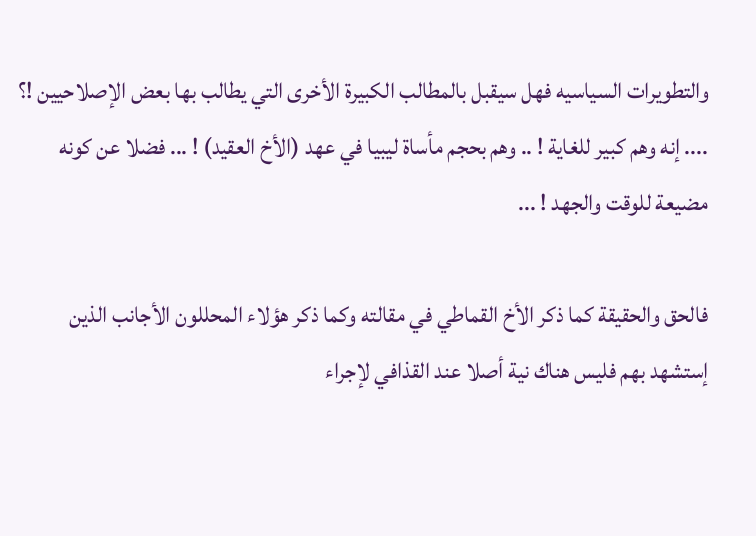والتطويرات السياسيه فهل سيقبل بالمطالب الكبيرة الأخرى التي يطالب بها بعض الإصلاحيين !؟ .... إنه وهم كبير للغاية ! .. وهم بحجم مأساة ليبيا في عهد (الأخ العقيد) ! ... فضلا عن كونه مضيعة للوقت والجهد ! ...

فالحق والحقيقة كما ذكر الأخ القماطي في مقالته وكما ذكر هؤلاء المحللون الأجانب الذين إستشهد بهم فليس هناك نية أصلا عند القذافي لإجراء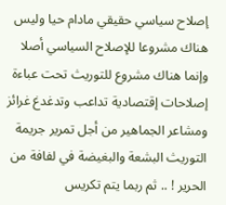إصلاح سياسي حقيقي مادام حيا وليس هناك مشروعا للإصلاح السياسي أصلا وإنما هناك مشروع للتوريث تحت عباءة إصلاحات إقتصادية تداعب وتدغدغ غرائز ومشاعر الجماهير من أجل تمرير جريمة التوريث البشعة والبغيضة في لفافة من الحرير ! .. ثم ربما يتم تكريس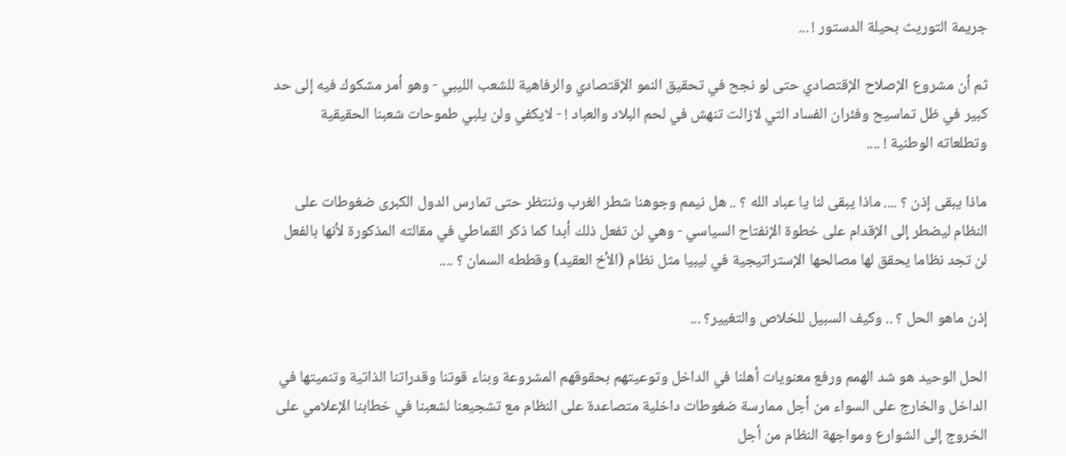جريمة التوريث بحيلة الدستور ! ...

ثم أن مشروع الإصلاح الإقتصادي حتى لو نجح في تحقيق النمو الإقتصادي والرفاهية للشعب الليبي - وهو أمر مشكوك فيه إلى حد كبير في ظل تماسيح وفئران الفساد التي لازالت تنهش في لحم البلاد والعباد ! - لايكفي ولن يلبي طموحات شعبنا الحقيقية وتطلعاته الوطنية ! ....

ماذا يبقى إذن ؟ .... ماذا يبقى لنا يا عباد الله ؟ .. هل نيمم وجوهنا شطر الغرب وننتظر حتى تمارس الدول الكبرى ضغوطات على النظام ليضطر إلى الإقدام على خطوة الإنفتاح السياسي - وهي لن تفعل ذلك أبدا كما ذكر القماطي في مقالته المذكورة لأنها بالفعل لن تجد نظاما يحقق لها مصالحها الإستراتيجية في ليبيا مثل نظام (الأخ العقيد) وقططه السمان ؟ ....

إذن ماهو الحل ؟ .. وكيف السبيل للخلاص والتغيير؟ ...

الحل الوحيد هو شد الهمم ورفع معنويات أهلنا في الداخل وتوعيتهم بحقوقهم المشروعة وبناء قوتنا وقدراتنا الذاتية وتنميتها في الداخل والخارج على السواء من أجل ممارسة ضغوطات داخلية متصاعدة على النظام مع تشجيعنا لشعبنا في خطابنا الإعلامي على الخروج إلى الشوارع ومواجهة النظام من أجل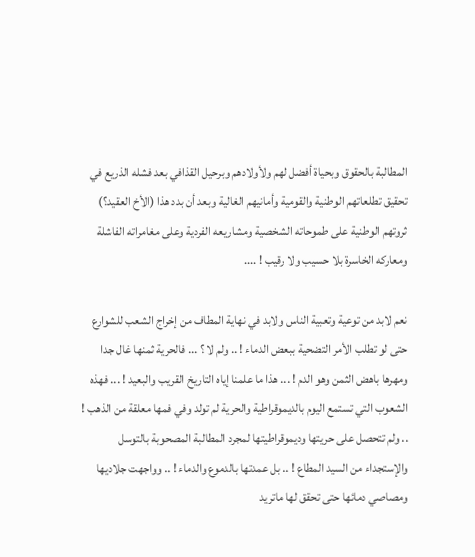المطالبة بالحقوق وبحياة أفضل لهم ولأولادهم وبرحيل القذافي بعد فشله الذريع في تحقيق تطلعاتهم الوطنية والقومية وأمانيهم الغالية وبعد أن بدد هذا (الأخ العقيد؟) ثروتهم الوطنية على طموحاته الشخصية ومشاريعه الفردية وعلى مغامراته الفاشلة ومعاركه الخاسرة بلا حسيب ولا رقيب ! ....

نعم لابد من توعية وتعبية الناس ولابد في نهاية المطاف من إخراج الشعب للشوارع حتى لو تطلب الأمر التضحية ببعض الدماء ! .. ولم لا ؟ ... فالحرية ثمنها غال جدا ومهرها باهض الثمن وهو الدم ! ... هذا ما علمنا إياه التاريخ القريب والبعيد ! ... فهذه الشعوب التي تستمع اليوم بالديموقراطية والحرية لم تولد وفي فمها معلقة من الذهب ! .. ولم تتحصل على حريتها وديموقراطيتها لمجرد المطالبة المصحوبة بالتوسل والإستجداء من السيد المطاع ! .. بل عمدتها بالدموع والدماء ! .. وواجهت جلاديها ومصاصي دمائها حتى تحقق لها ماتريد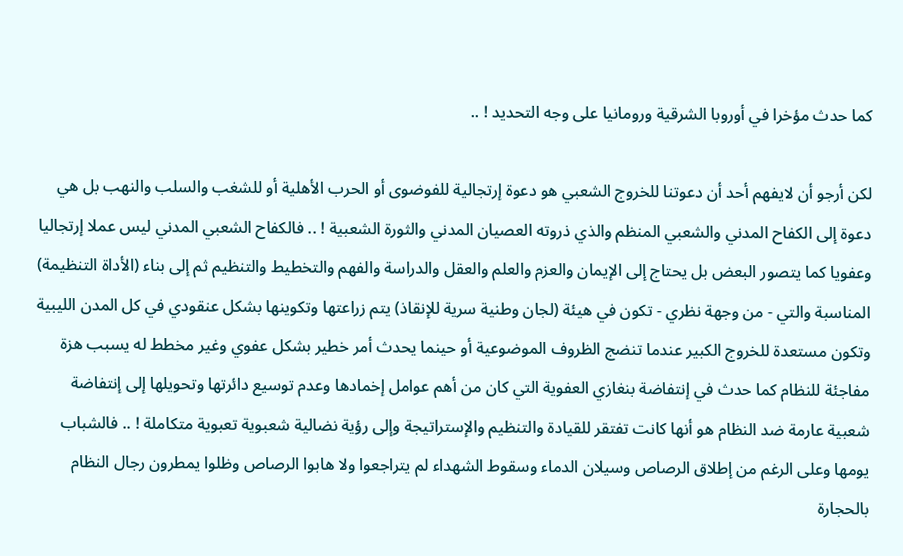كما حدث مؤخرا في أوروبا الشرقية ورومانيا على وجه التحديد ! ..

لكن أرجو أن لايفهم أحد أن دعوتنا للخروج الشعبي هو دعوة إرتجالية للفوضوى أو الحرب الأهلية أو للشغب والسلب والنهب بل هي دعوة إلى الكفاح المدني والشعبي المنظم والذي ذروته العصيان المدني والثورة الشعبية ! .. فالكفاح الشعبي المدني ليس عملا إرتجاليا وعفويا كما يتصور البعض بل يحتاج إلى الإيمان والعزم والعلم والعقل والدراسة والفهم والتخطيط والتنظيم ثم إلى بناء (الأداة التنظيمة) المناسبة والتي - من وجهة نظري - تكون في هيئة (لجان وطنية سرية للإنقاذ) يتم زراعتها وتكوينها بشكل عنقودي في كل المدن الليبية وتكون مستعدة للخروج الكبير عندما تنضج الظروف الموضوعية أو حينما يحدث أمر خطير بشكل عفوي وغير مخطط له يسبب هزة مفاجئة للنظام كما حدث في إنتفاضة بنغازي العفوية التي كان من أهم عوامل إخمادها وعدم توسيع دائرتها وتحويلها إلى إنتفاضة شعبية عارمة ضد النظام هو أنها كانت تفتقر للقيادة والتنظيم والإستراتيجة وإلى رؤية نضالية شعبوية تعبوية متكاملة ! .. فالشباب يومها وعلى الرغم من إطلاق الرصاص وسيلان الدماء وسقوط الشهداء لم يتراجعوا ولا هابوا الرصاص وظلوا يمطرون رجال النظام بالحجارة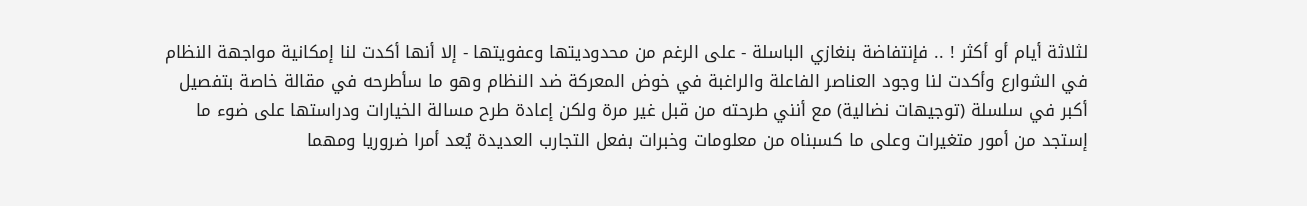لثلاثة أيام أو أكثر ! .. فإنتفاضة بنغازي الباسلة - على الرغم من محدوديتها وعفويتها - إلا أنها أكدت لنا إمكانية مواجهة النظام في الشوارع وأكدت لنا وجود العناصر الفاعلة والراغبة في خوض المعركة ضد النظام وهو ما سأطرحه في مقالة خاصة بتفصيل أكبر في سلسلة (توجيهات نضالية) مع أنني طرحته من قبل غير مرة ولكن إعادة طرح مسالة الخيارات ودراستها على ضوء ما إستجد من أمور متغيرات وعلى ما كسبناه من معلومات وخبرات بفعل التجارب العديدة يُعد أمرا ضروريا ومهما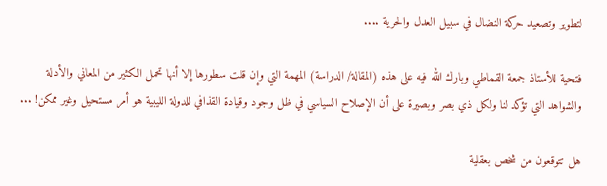لتطوير وتصعيد حركة النضال في سبيل العدل والحرية ....

فتحية للأستاذ جمعة القماطي وبارك الله فيه على هذه (المقالة/ الدراسة) المهمة التي وإن قلت سطورها إلا أنها تحمل الكثير من المعاني والأدلة والشواهد التي تؤكد لنا ولكل ذي بصر وبصيرة على أن الإصلاح السياسي في ظل وجود وقيادة القذافي للدولة الليبية هو أمر مستحيل وغير ممكن! ...

هل تتوقعون من شخص بعقلية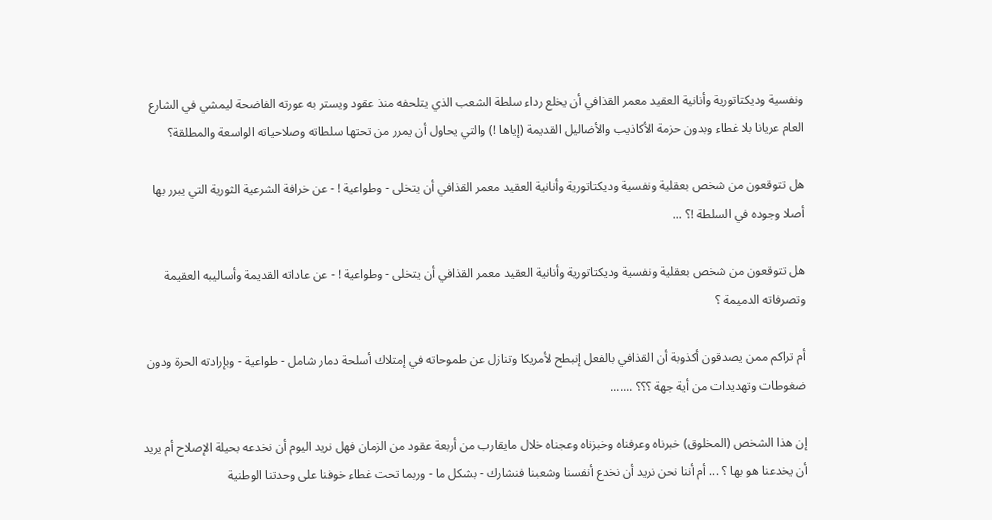ونفسية وديكتاتورية وأنانية العقيد معمر القذافي أن يخلع رداء سلطة الشعب الذي يتلحفه منذ عقود ويستر به عورته الفاضحة ليمشي في الشارع العام عريانا بلا غطاء وبدون حزمة الأكاذيب والأضاليل القديمة (إياها !) والتي يحاول أن يمرر من تحتها سلطاته وصلاحياته الواسعة والمطلقة؟

هل تتوقعون من شخص بعقلية ونفسية وديكتاتورية وأنانية العقيد معمر القذافي أن يتخلى - وطواعية ! - عن خرافة الشرعية الثورية التي يبرر بها أصلا وجوده في السلطة !؟ ...

هل تتوقعون من شخص بعقلية ونفسية وديكتاتورية وأنانية العقيد معمر القذافي أن يتخلى - وطواعية ! - عن عاداته القديمة وأساليبه العقيمة وتصرفاته الدميمة ؟

أم تراكم ممن يصدقون أكذوبة أن القذافي بالفعل إنبطح لأمريكا وتنازل عن طموحاته في إمتلاك أسلحة دمار شامل - طواعية - وبإرادته الحرة ودون ضغوطات وتهديدات من أية جهة ؟؟؟ .......

إن هذا الشخص (المخلوق) خبرناه وعرفناه وخبزناه وعجناه خلال مايقارب من أربعة عقود من الزمان فهل نريد اليوم أن نخدعه بحيلة الإصلاح أم يريد أن يخدعنا هو بها ؟ ... أم أننا نحن نريد أن نخدع أنفسنا وشعبنا فنشارك - بشكل ما - وربما تحت غطاء خوفنا على وحدتنا الوطنية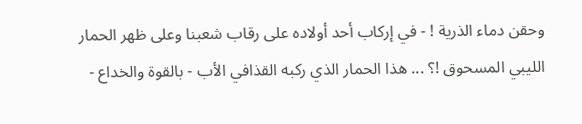وحقن دماء الذرية ! - في إركاب أحد أولاده على رقاب شعبنا وعلى ظهر الحمار الليبي المسحوق !؟ ... هذا الحمار الذي ركبه القذافي الأب - بالقوة والخداع -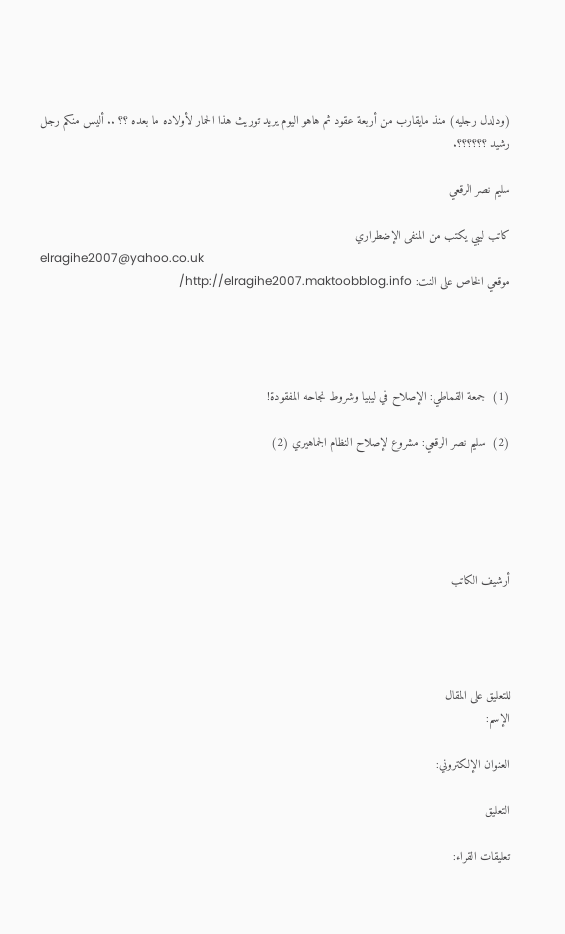(ودلدل رجليه) منذ مايقارب من أربعة عقود ثم هاهو اليوم يريد توريث هذا الحمار لأولاده ما بعده ؟؟ .. أليس منكم رجل رشيد ؟؟؟؟؟؟.

سليم نصر الرقعي

كاتب ليبي يكتب من المنفى الإضطراري
elragihe2007@yahoo.co.uk
موقعي الخاص على النت: http://elragihe2007.maktoobblog.info/




(1)  جمعة القماطي: الإصلاح في ليبيا وشروط نجاحه المفقودة!

(2)  سليم نصر الرقعي: مشروع لإصلاح النظام الجماهيري (2)





أرشيف الكاتب




للتعليق على المقال
الإسم:

العنوان الإلكتروني:

التعليق

تعليقات القراء: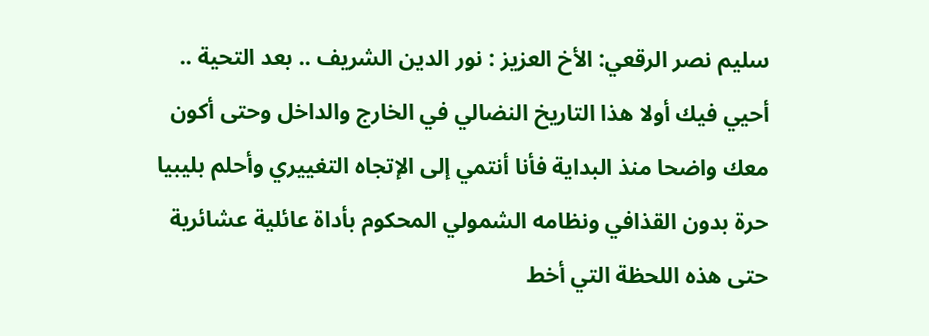سليم نصر الرقعي: الأخ العزيز : نور الدين الشريف .. بعد التحية .. أحيي فيك أولا هذا التاريخ النضالي في الخارج والداخل وحتى أكون معك واضحا منذ البداية فأنا أنتمي إلى الإتجاه التغييري وأحلم بليبيا حرة بدون القذافي ونظامه الشمولي المحكوم بأداة عائلية عشائرية حتى هذه اللحظة التي أخط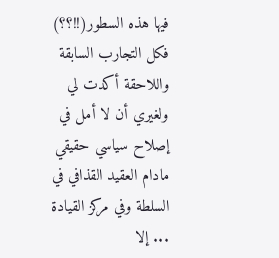فيها هذه السطور(!!؟؟) فكل التجارب السابقة واللاحقة أكدت لي ولغيري أن لا أمل في إصلاح سياسي حقيقي مادام العقيد القذافي في السلطة وفي مركز القيادة ... إلا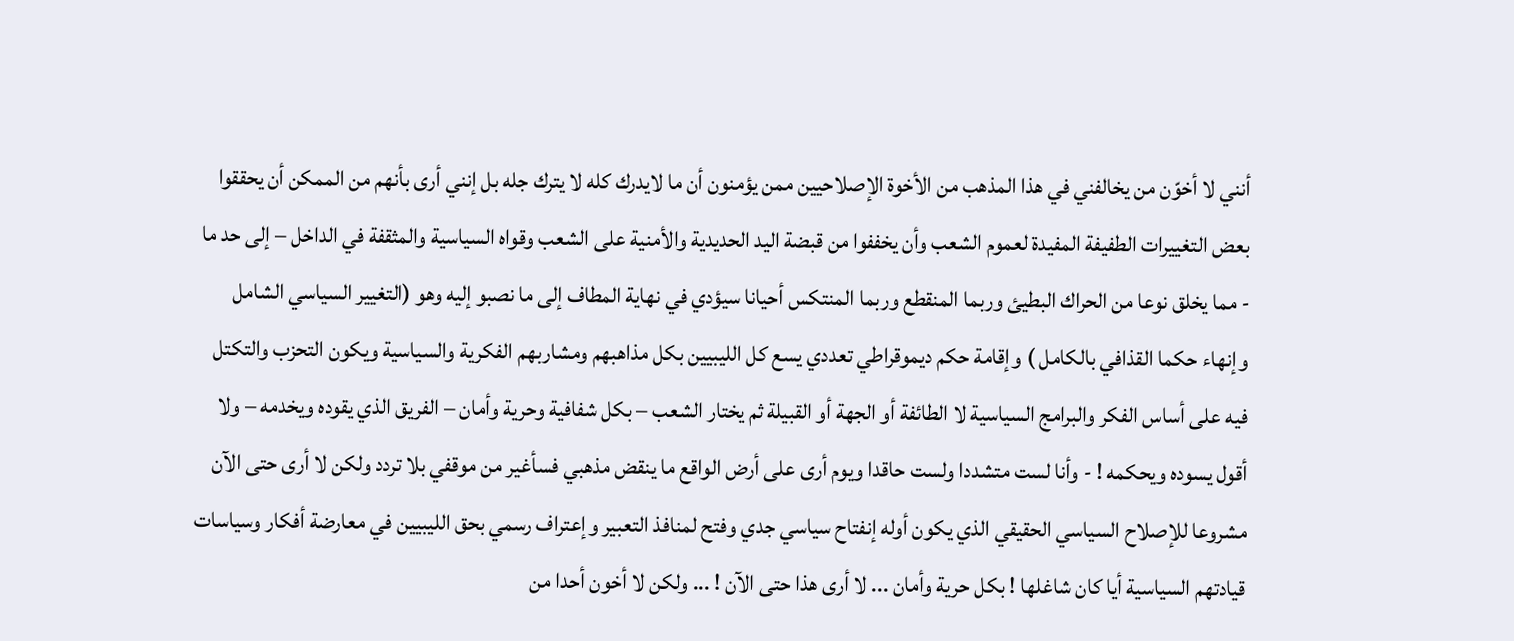أنني لا أخوّن من يخالفني في هذا المذهب من الأخوة الإصلاحيين ممن يؤمنون أن ما لايدرك كله لا يترك جله بل إنني أرى بأنهم من الممكن أن يحققوا بعض التغييرات الطفيفة المفيدة لعموم الشعب وأن يخففوا من قبضة اليد الحديدية والأمنية على الشعب وقواه السياسية والمثقفة في الداخل – إلى حد ما - مما يخلق نوعا من الحراك البطيئ وربما المنقطع وربما المنتكس أحيانا سيؤدي في نهاية المطاف إلى ما نصبو إليه وهو (التغيير السياسي الشامل وإنهاء حكما القذافي بالكامل ) وإقامة حكم ديموقراطي تعددي يسع كل الليبيين بكل مذاهبهم ومشاربهم الفكرية والسياسية ويكون التحزب والتكتل فيه على أساس الفكر والبرامج السياسية لا الطائفة أو الجهة أو القبيلة ثم يختار الشعب – بكل شفافية وحرية وأمان – الفريق الذي يقوده ويخدمه – ولا أقول يسوده ويحكمه ! - وأنا لست متشددا ولست حاقدا ويوم أرى على أرض الواقع ما ينقض مذهبي فسأغير من موقفي بلا تردد ولكن لا أرى حتى الآن مشروعا للإصلاح السياسي الحقيقي الذي يكون أوله إنفتاح سياسي جدي وفتح لمنافذ التعبير وإعتراف رسمي بحق الليبيين في معارضة أفكار وسياسات قيادتهم السياسية أيا كان شاغلها ! بكل حرية وأمان ... لا أرى هذا حتى الآن ! ... ولكن لا أخون أحدا من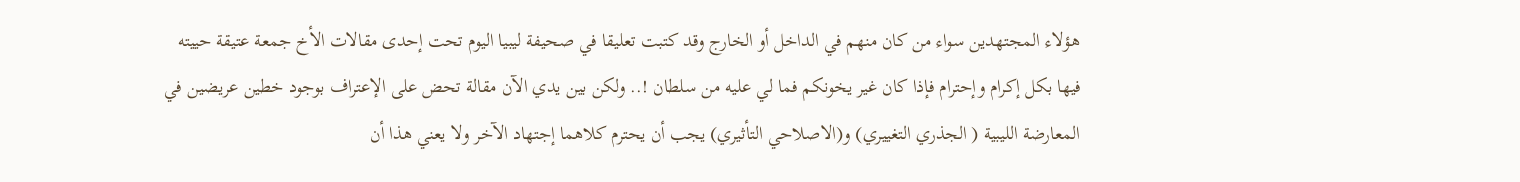هؤلاء المجتهدين سواء من كان منهم في الداخل أو الخارج وقد كتبت تعليقا في صحيفة ليبيا اليوم تحت إحدى مقالات الأخ جمعة عتيقة حييته فيها بكل إكرام وإحترام فإذا كان غير يخونكم فما لي عليه من سلطان !.. ولكن بين يدي الآن مقالة تحض على الإعتراف بوجود خطين عريضين في المعارضة الليبية ( الجذري التغييري) و(الاصلاحي التأثيري) يجب أن يحترم كلاهما إجتهاد الآخر ولا يعني هذا أن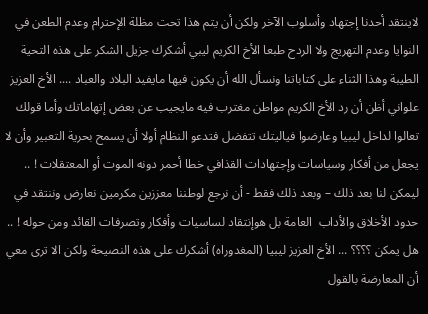لاينتقد أحدنا إجتهاد وأسلوب الآخر ولكن أن يتم هذا تحت مظلة الإحترام وعدم الطعن في النوايا وعدم التهريج ولا الردح طبعا الأخ الكريم ليبي أشكرك جزيل الشكر على هذه التحية الطيبة وهذا الثناء على كتاباتنا ونسأل الله أن يكون فيها مايفيد البلاد والعباد .... الأخ العزيز علواني أظن أن رد الأخ الكريم مواطن مغترب فيه مايجيب عن بعض إتهاماتك وأما قولك تعالوا لداخل ليبيا وعارضوا فياليتك تتفضل فتدعو النظام أولا أن يسمح بحرية التعبير وأن لا يجعل من أفكار وسياسات وإجتهادات القذافي خطا أحمر دونه الموت أو المعتقلات ! .. ليمكن لنا بعد ذلك – وبعد ذلك فقط - أن نرجع لوطننا معززين مكرمين نعارض وننتقد في حدود الأخلاق والأداب  العامة بل هوإنتقاد لساسيات وأفكار وتصرفات القائد ومن حوله ! .. هل يمكن ؟؟؟؟ ... الأخ العزيز ليبيا (المغدوراه) أشكرك على هذه النصيحة ولكن الا ترى معي أن المعارضة بالقول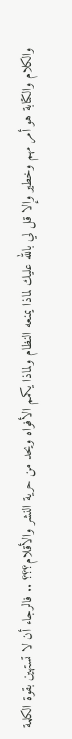والكلام والكتابة هو أمر مهم وخطير وإلا قل لي بالله عليك لماذا يمنعه النظام ولماذا يكمم الأفواه ويحد من حرية النشر والأقلام؟؟؟ .. فالرجاء أن لا تستهين بقوة الكلمة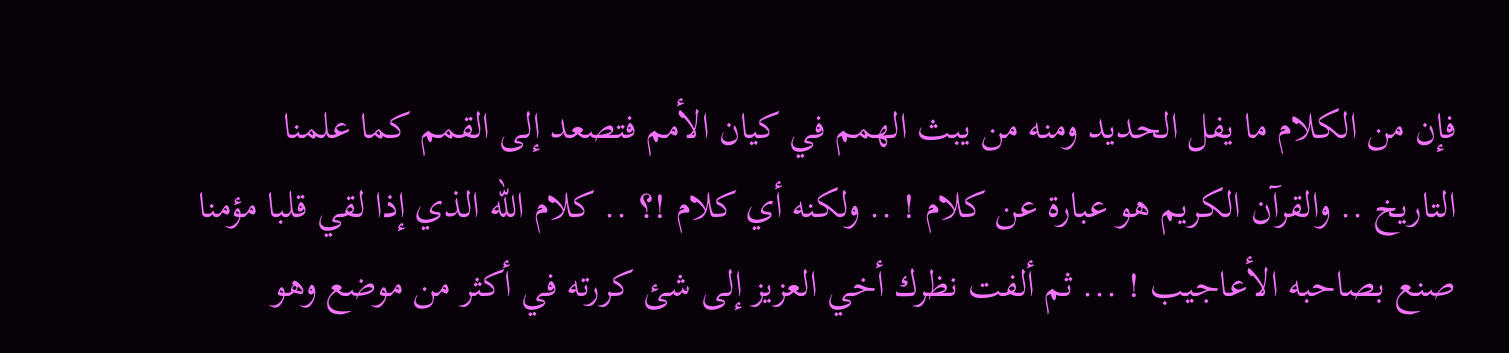فإن من الكلام ما يفل الحديد ومنه من يبث الهمم في كيان الأمم فتصعد إلى القمم كما علمنا التاريخ .. والقرآن الكريم هو عبارة عن كلام ! .. ولكنه أي كلام !؟ .. كلام الله الذي إذا لقي قلبا مؤمنا صنع بصاحبه الأعاجيب ! ... ثم ألفت نظرك أخي العزيز إلى شئ كررته في أكثر من موضع وهو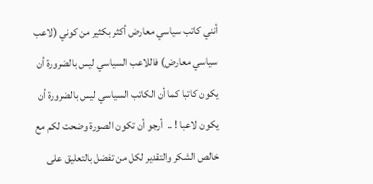أنني كاتب سياسي معارض أكثر بكثير من كوني (لاعب سياسي معارض) فاللاعب السياسي ليس بالضرورة أن يكون كاتبا كما أن الكاتب السياسي ليس بالضرورة أن يكون لاعبا ! ..  أرجو أن تكون الصورة وضحت لكم مع خالص الشكر والتقدير لكل من تفضل بالتعليق على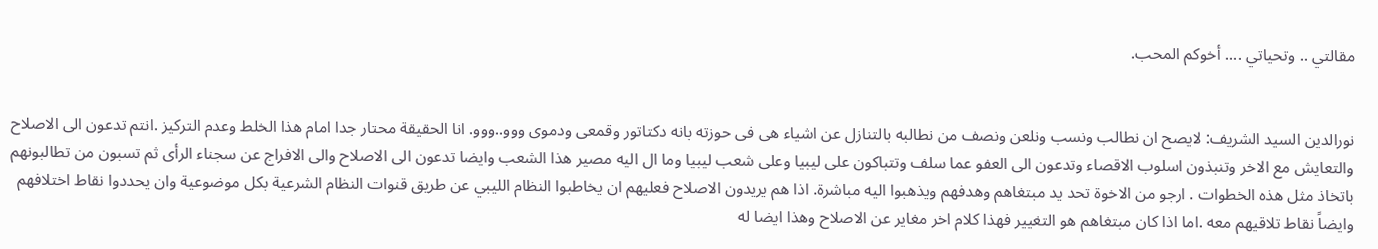مقالتي .. وتحياتي .... أخوكم المحب.


نورالدين السيد الشريف: لايصح ان نطالب ونسب ونلعن ونصف من نطالبه بالتنازل عن اشياء هى فى حوزته بانه دكتاتور وقمعى ودموى ووو..ووو. انا الحقيقة محتار جدا امام هذا الخلط وعدم التركيز .انتم تدعون الى الاصلاح والتعايش مع الاخر وتنبذون اسلوب الاقصاء وتدعون الى العفو عما سلف وتتباكون على ليبيا وعلى شعب ليبيا وما ال اليه مصير هذا الشعب وايضا تدعون الى الاصلاح والى الافراج عن سجناء الرأى ثم تسبون من تطالبونهم باتخاذ مثل هذه الخطوات . ارجو من الاخوة تحد يد مبتغاهم وهدفهم ويذهبوا اليه مباشرة. اذا هم يريدون الاصلاح فعليهم ان يخاطبوا النظام الليبي عن طريق قنوات النظام الشرعية بكل موضوعية وان يحددوا نقاط اختلافهم وايضاً نقاط تلاقيهم معه .اما اذا كان مبتغاهم هو التغيير فهذا كلام اخر مغاير عن الاصلاح وهذا ايضا له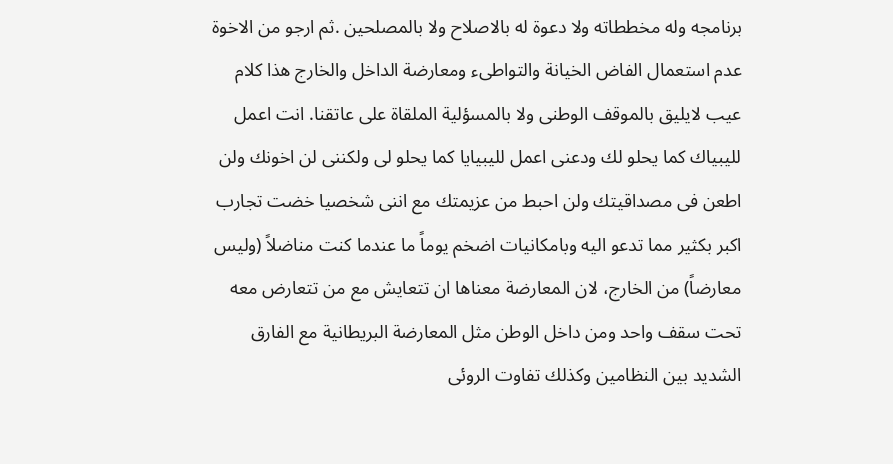برنامجه وله مخططاته ولا دعوة له بالاصلاح ولا بالمصلحين .ثم ارجو من الاخوة عدم استعمال الفاض الخيانة والتواطىء ومعارضة الداخل والخارج هذا كلام عيب لايليق بالموقف الوطنى ولا بالمسؤلية الملقاة على عاتقنا. انت اعمل لليبياك كما يحلو لك ودعنى اعمل لليبيايا كما يحلو لى ولكننى لن اخونك ولن اطعن فى مصداقيتك ولن احبط من عزيمتك مع اننى شخصيا خضت تجارب اكبر بكثير مما تدعو اليه وبامكانيات اضخم يوماً ما عندما كنت مناضلاً (وليس معارضاً) من الخارج، لان المعارضة معناها ان تتعايش مع من تتعارض معه تحت سقف واحد ومن داخل الوطن مثل المعارضة البريطانية مع الفارق الشديد بين النظامين وكذلك تفاوت الروئى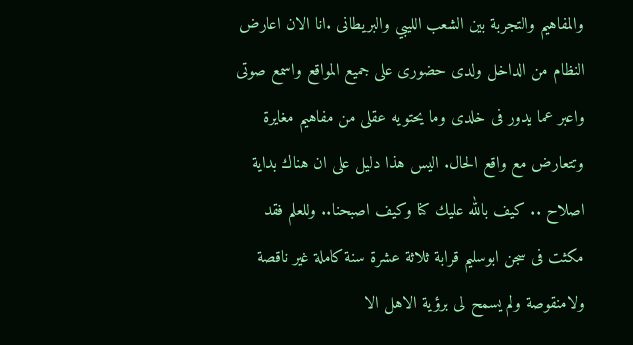والمفاهيم والتجربة بين الشعب الليبي والبريطانى .انا الان اعارض النظام من الداخل ولدى حضورى على جميع المواقع واسمع صوتى واعبر عما يدور فى خلدى وما يحتويه عقلى من مفاهيم مغايرة وتتعارض مع واقع الحال. اليس هذا دليل على ان هناك بداية اصلاح .. كيف بالله عليك كنا وكيف اصبحنا.. وللعلم فقد مكثت فى سجن ابوسليم قرابة ثلاثة عشرة سنة كاملة غير ناقصة ولامنقوصة ولم يسمح لى برؤية الاهل الا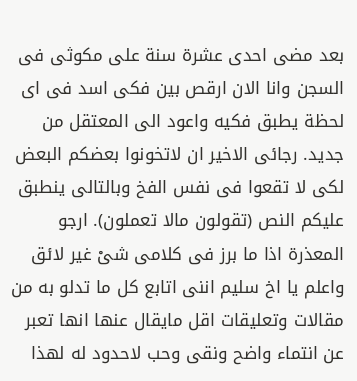بعد مضى احدى عشرة سنة على مكوثى فى السجن وانا الان ارقص بين فكى اسد فى اى لحظة يطبق فكيه واعود الى المعتقل من جديد. رجائى الاخير ان لاتخونوا بعضكم البعض لكى لا تقعوا فى نفس الفخ وبالتالى ينطبق عليكم النص (تقولون مالا تعملون). ارجو المعذرة اذا ما برز فى كلامى شىْ غير لائق واعلم يا اخ سليم اننى اتابع كل ما تدلو به من مقالات وتعليقات اقل مايقال عنها انها تعبر عن انتماء واضح ونقى وحب لاحدود له لهذا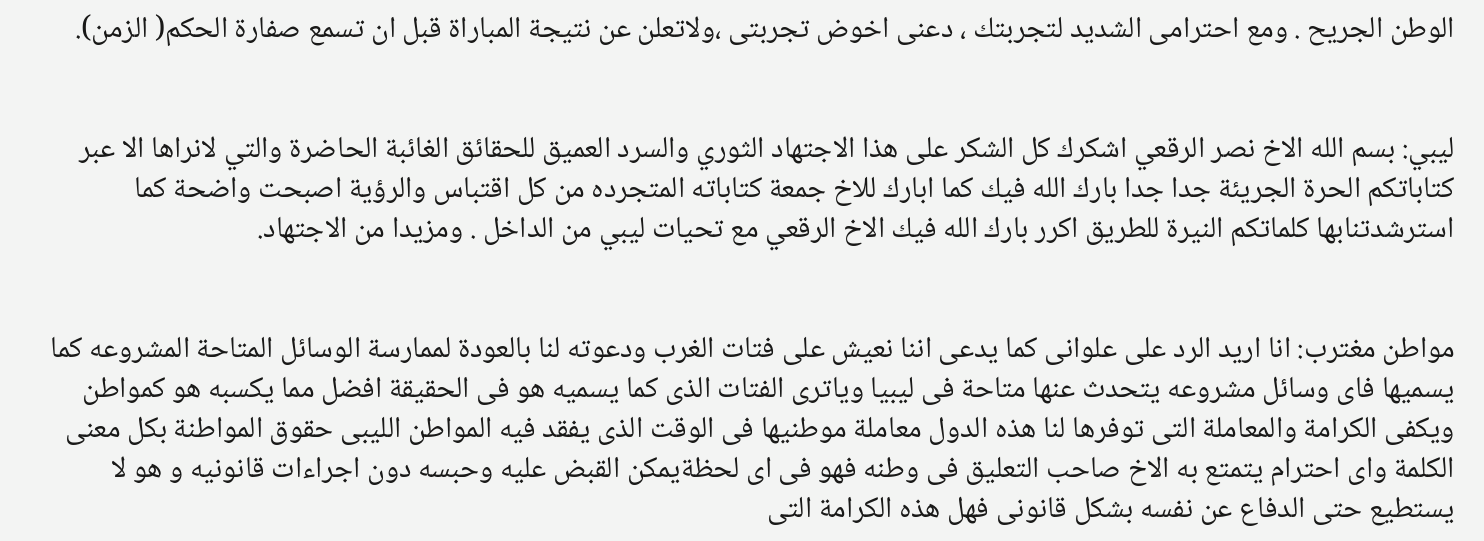الوطن الجريح . ومع احترامى الشديد لتجربتك ، دعنى اخوض تجربتى ،ولاتعلن عن نتيجة المباراة قبل ان تسمع صفارة الحكم( الزمن).


ليبي: بسم الله الاخ نصر الرقعي اشكرك كل الشكر على هذا الاجتهاد الثوري والسرد العميق للحقائق الغائبة الحاضرة والتي لانراها الا عبر كتاباتكم الحرة الجريئة جدا جدا بارك الله فيك كما ابارك للاخ جمعة كتاباته المتجرده من كل اقتباس والرؤية اصبحت واضحة كما استرشدتنابها كلماتكم النيرة للطريق اكرر بارك الله فيك الاخ الرقعي مع تحيات ليبي من الداخل . ومزيدا من الاجتهاد.


مواطن مغترب: انا اريد الرد على علوانى كما يدعى اننا نعيش على فتات الغرب ودعوته لنا بالعودة لممارسة الوسائل المتاحة المشروعه كما يسميها فاى وسائل مشروعه يتحدث عنها متاحة فى ليبيا وياترى الفتات الذى كما يسميه هو فى الحقيقة افضل مما يكسبه هو كمواطن ويكفى الكرامة والمعاملة التى توفرها لنا هذه الدول معاملة موطنيها فى الوقت الذى يفقد فيه المواطن الليبى حقوق المواطنة بكل معنى الكلمة واى احترام يتمتع به الاخ صاحب التعليق فى وطنه فهو فى اى لحظةيمكن القبض عليه وحبسه دون اجراءات قانونيه و هو لا يستطيع حتى الدفاع عن نفسه بشكل قانونى فهل هذه الكرامة التى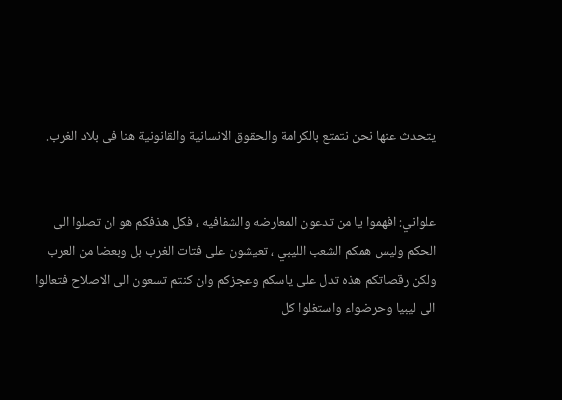يتحدث عنها نحن نتمتع بالكرامة والحقوق الانسانية والقانونية هنا فى بلاد الغرب.


علواني: افهموا يا من تدعون المعارضه والشفافيه ، فكل هذفكم هو ان تصلوا الى الحكم وليس همكم الشعب الليبي ، تعيشون على فتات الغرب بل وبعضا من العرب ولكن رقصاتكم هذه تدل على ياسكم وعجزكم وان كنتم تسعون الى الاصلاح فتعالوا الى ليبيا وحرضواء واستغلوا كل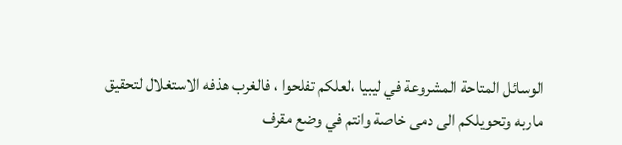الوسائل المتاحة المشروعة في ليبيا ،لعلكم تفلحوا ، فالغرب هذفه الاستغلال لتحقيق ماربه وتحويلكم الى دمى خاصة وانتم في وضع مقرف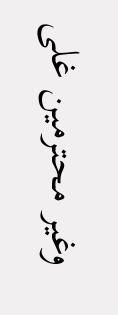وغير محترمين غلى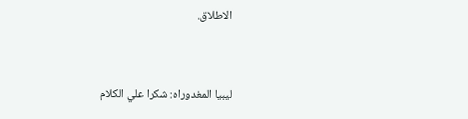الاطلاق.


ليبيا المغدوراه: شكرا علي الکلام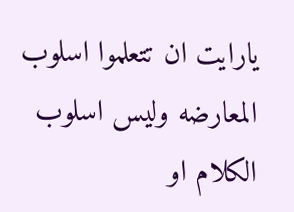يارايت ان تتعلموا اسلوب المعارضه وليس اسلوب الکلام او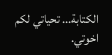الكتابة... تحياتي لكم اخوتي.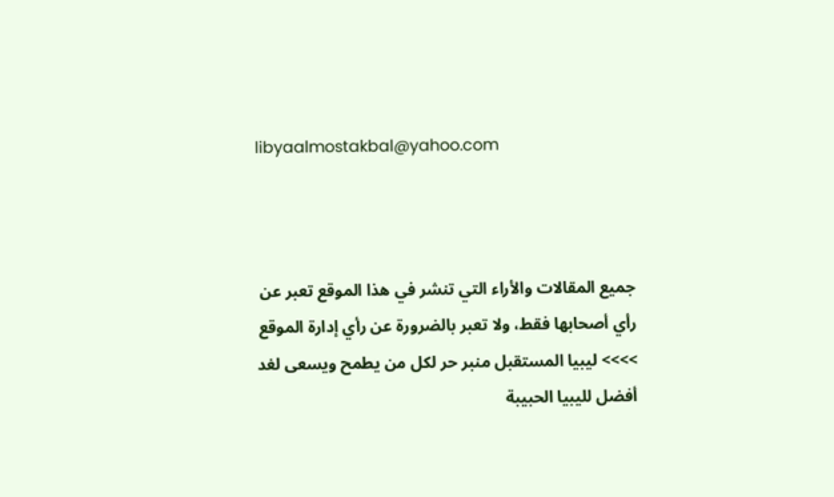libyaalmostakbal@yahoo.com



جميع المقالات والأراء التي تنشر في هذا الموقع تعبر عن رأي أصحابها فقط، ولا تعبر بالضرورة عن رأي إدارة الموقع >>>> ليبيا المستقبل منبر حر لكل من يطمح ويسعى لغد أفضل لليبيا الحبيبة